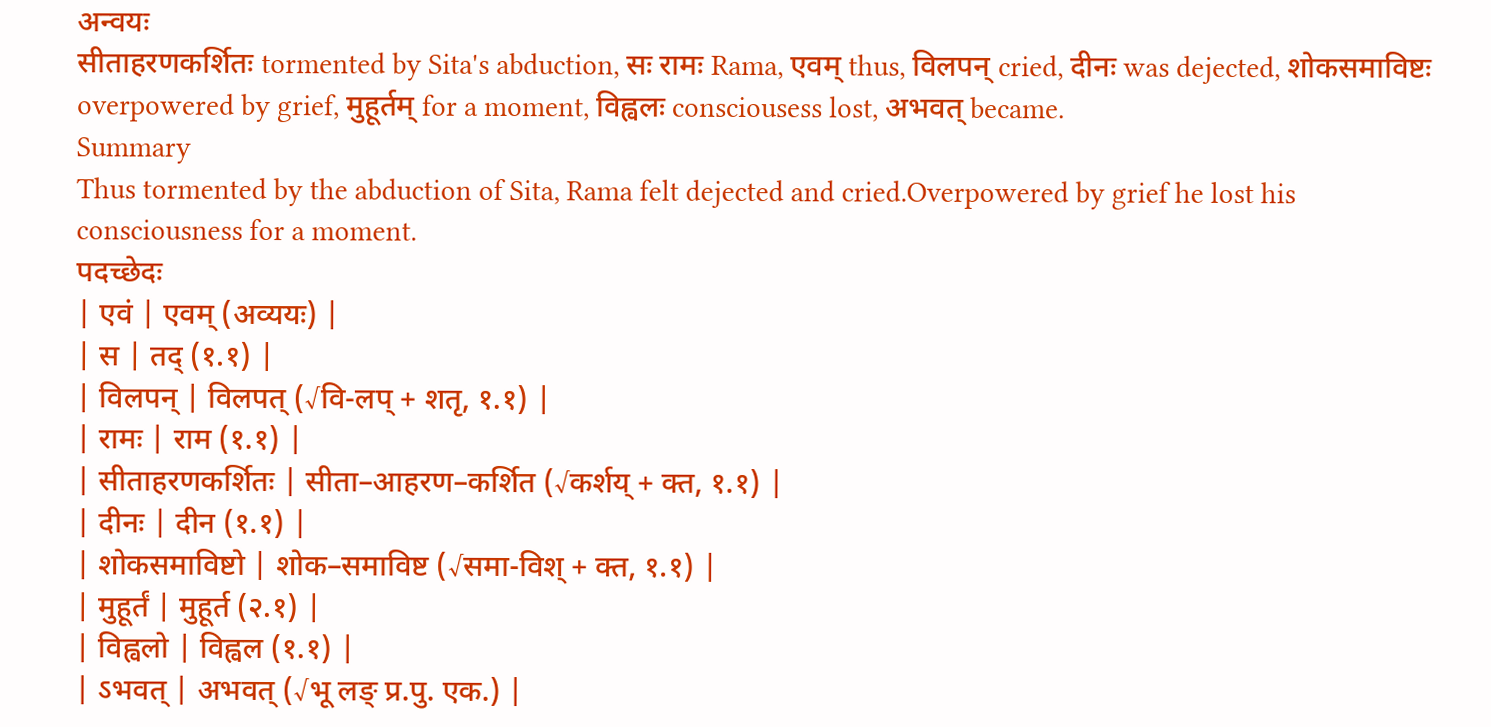अन्वयः
सीताहरणकर्शितः tormented by Sita's abduction, सः रामः Rama, एवम् thus, विलपन् cried, दीनः was dejected, शोकसमाविष्टः overpowered by grief, मुहूर्तम् for a moment, विह्वलः consciousess lost, अभवत् became.
Summary
Thus tormented by the abduction of Sita, Rama felt dejected and cried.Overpowered by grief he lost his consciousness for a moment.
पदच्छेदः
| एवं | एवम् (अव्ययः) |
| स | तद् (१.१) |
| विलपन् | विलपत् (√वि-लप् + शतृ, १.१) |
| रामः | राम (१.१) |
| सीताहरणकर्शितः | सीता–आहरण–कर्शित (√कर्शय् + क्त, १.१) |
| दीनः | दीन (१.१) |
| शोकसमाविष्टो | शोक–समाविष्ट (√समा-विश् + क्त, १.१) |
| मुहूर्तं | मुहूर्त (२.१) |
| विह्वलो | विह्वल (१.१) |
| ऽभवत् | अभवत् (√भू लङ् प्र.पु. एक.) |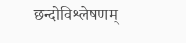छन्दोविश्लेषणम्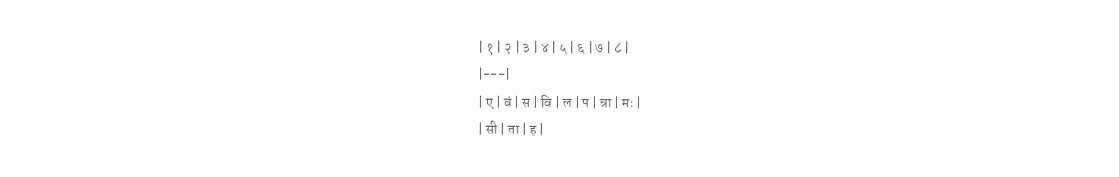| १ | २ | ३ | ४ | ५ | ६ | ७ | ८ |
|---|
| ए | वं | स | वि | ल | प | न्रा | मः |
| सी | ता | ह |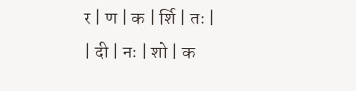र | ण | क | र्शि | तः |
| दी | नः | शो | क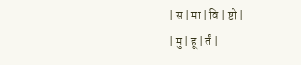| स | मा | वि | ष्टो |
| मु | हू | र्तं |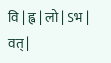वि | ह्व | लो | ऽभ | वत् |